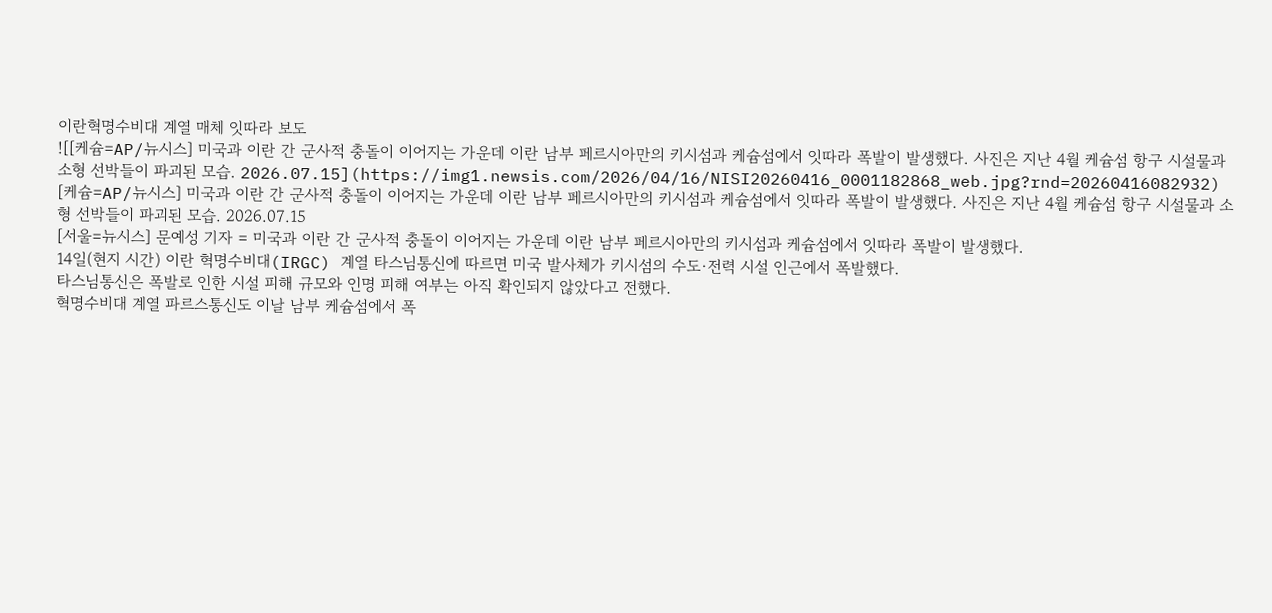이란혁명수비대 계열 매체 잇따라 보도
![[케슘=AP/뉴시스] 미국과 이란 간 군사적 충돌이 이어지는 가운데 이란 남부 페르시아만의 키시섬과 케슘섬에서 잇따라 폭발이 발생했다. 사진은 지난 4월 케슘섬 항구 시설물과 소형 선박들이 파괴된 모습. 2026.07.15](https://img1.newsis.com/2026/04/16/NISI20260416_0001182868_web.jpg?rnd=20260416082932)
[케슘=AP/뉴시스] 미국과 이란 간 군사적 충돌이 이어지는 가운데 이란 남부 페르시아만의 키시섬과 케슘섬에서 잇따라 폭발이 발생했다. 사진은 지난 4월 케슘섬 항구 시설물과 소형 선박들이 파괴된 모습. 2026.07.15
[서울=뉴시스] 문예성 기자 = 미국과 이란 간 군사적 충돌이 이어지는 가운데 이란 남부 페르시아만의 키시섬과 케슘섬에서 잇따라 폭발이 발생했다.
14일(현지 시간) 이란 혁명수비대(IRGC) 계열 타스님통신에 따르면 미국 발사체가 키시섬의 수도·전력 시설 인근에서 폭발했다.
타스님통신은 폭발로 인한 시설 피해 규모와 인명 피해 여부는 아직 확인되지 않았다고 전했다.
혁명수비대 계열 파르스통신도 이날 남부 케슘섬에서 폭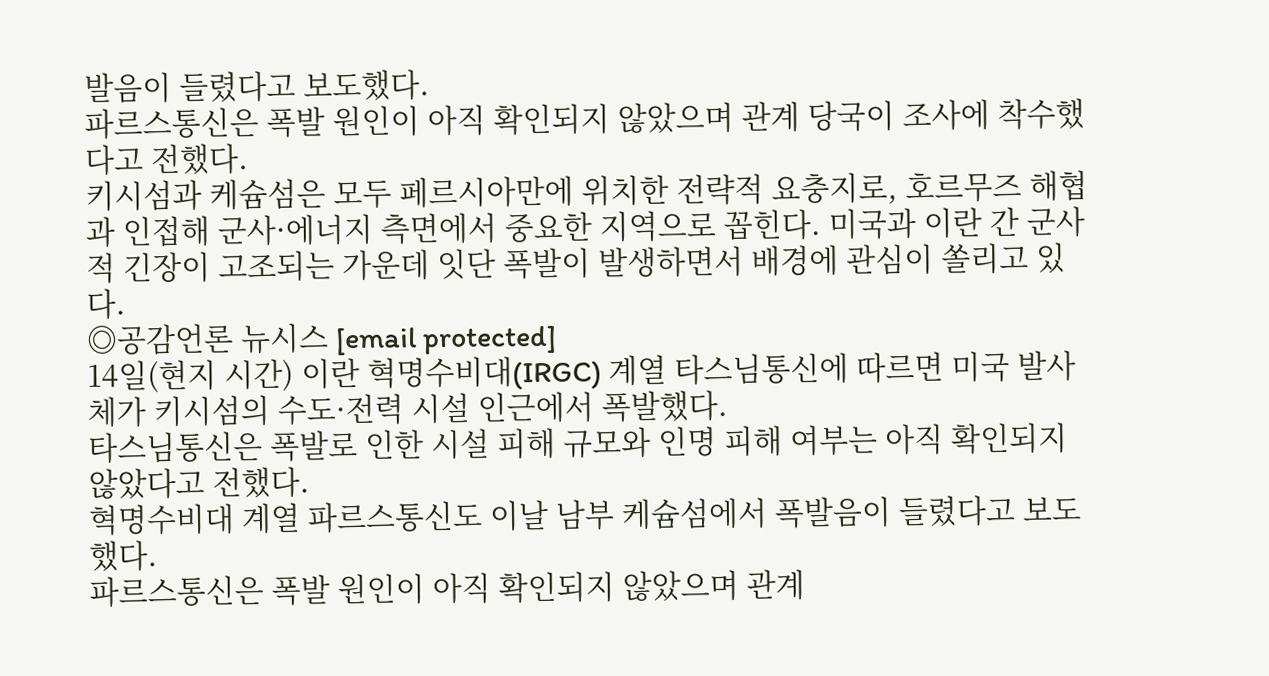발음이 들렸다고 보도했다.
파르스통신은 폭발 원인이 아직 확인되지 않았으며 관계 당국이 조사에 착수했다고 전했다.
키시섬과 케슘섬은 모두 페르시아만에 위치한 전략적 요충지로, 호르무즈 해협과 인접해 군사·에너지 측면에서 중요한 지역으로 꼽힌다. 미국과 이란 간 군사적 긴장이 고조되는 가운데 잇단 폭발이 발생하면서 배경에 관심이 쏠리고 있다.
◎공감언론 뉴시스 [email protected]
14일(현지 시간) 이란 혁명수비대(IRGC) 계열 타스님통신에 따르면 미국 발사체가 키시섬의 수도·전력 시설 인근에서 폭발했다.
타스님통신은 폭발로 인한 시설 피해 규모와 인명 피해 여부는 아직 확인되지 않았다고 전했다.
혁명수비대 계열 파르스통신도 이날 남부 케슘섬에서 폭발음이 들렸다고 보도했다.
파르스통신은 폭발 원인이 아직 확인되지 않았으며 관계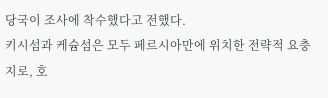당국이 조사에 착수했다고 전했다.
키시섬과 케슘섬은 모두 페르시아만에 위치한 전략적 요충지로, 호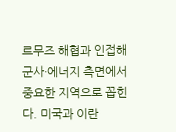르무즈 해협과 인접해 군사·에너지 측면에서 중요한 지역으로 꼽힌다. 미국과 이란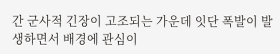간 군사적 긴장이 고조되는 가운데 잇단 폭발이 발생하면서 배경에 관심이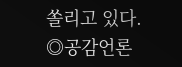쏠리고 있다.
◎공감언론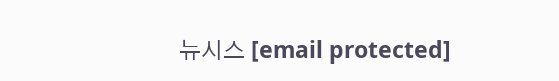뉴시스 [email protected]